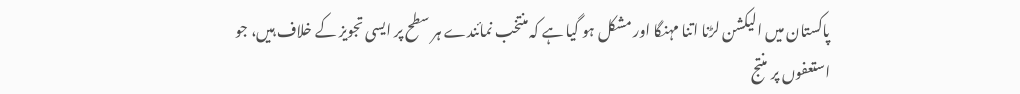پاکستان میں الیکشن لڑنا اتنا مہنگا اور مشکل ہو گیا ہے کہ منتخب نمائندے ہر سطح پر ایسی تجویز کے خلاف ہیں، جو استعفوں پر منتج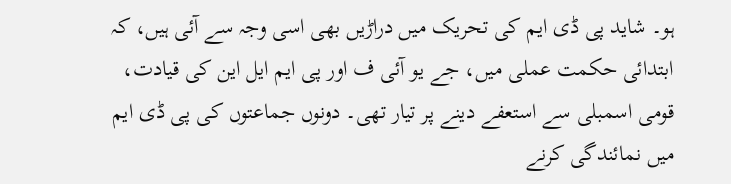ہو۔ شاید پی ڈی ایم کی تحریک میں دراڑیں بھی اسی وجہ سے آئی ہیں، کہ ابتدائی حکمت عملی میں، جے یو آئی ف اور پی ایم ایل این کی قیادت، قومی اسمبلی سے استعفے دینے پر تیار تھی۔ دونوں جماعتوں کی پی ڈی ایم میں نمائندگی کرنے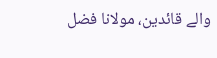والے قائدین، مولانا فضل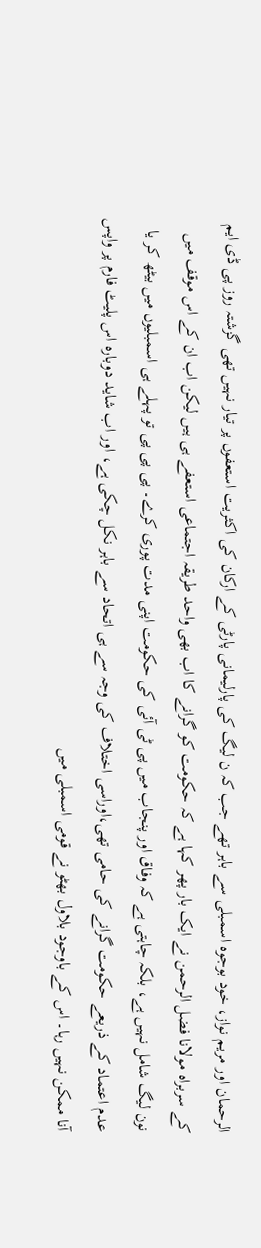الرحمان اور مریم نواز، خود بوجوہ اسمبلی سے باہر تھے جب کہ ن لیگ کی پارلیمانی پارٹی کے ارکان کی اکثریت استعفوں پر تیار نہیں تھی گزشتہ روز پی ڈی ایم کے سربراہ مولانا فضل الرحمن نے ایک بار پھر کہا ہے کہ حکومت کو گرانے کا اب بھی واحد طریقہ اجتماعی استعفے ہی ہیں لیکن اب ان کے اس موقف میں نون لیگ شامل نہیں ہے، بلکہ چاہتی ہے کہ وفاق اور پنجاب میں پی ٹی آئی کی حکومت اپنی مدت پوری کرے۔ پی پی پی تو پہلے ہی اسمبلیوں میں بیٹھ کر یا عدم اعتماد کے ذریعے حکومت گرانے کی حامی تھی،اوراسی اختلاف کی وجہ سے ہی اتحاد سے باہر نکل چکی ہے، اور اب شاید دوبارہ اس پلیٹ فارم پر واپس آنا ممکن نہیں رہا۔ اس کے باوجود بلاول بھٹو نے قومی اسمبلی میں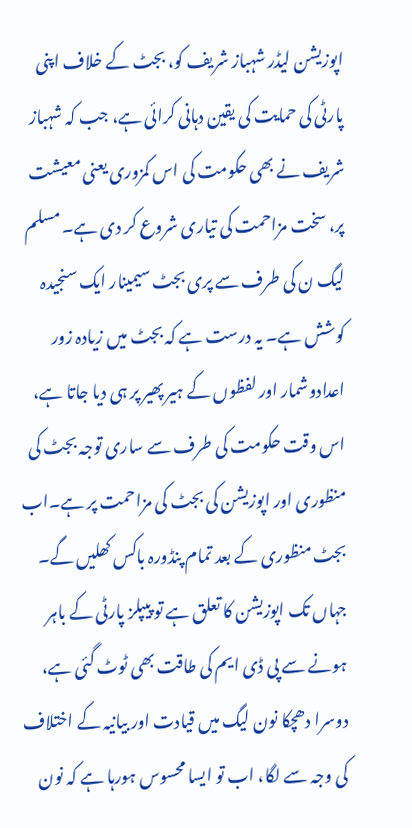اپوزیشن لیڈر شہباز شریف کو، بجٹ کے خلاف اپنی پارٹی کی حمایت کی یقین دہانی کرائی ہے، جب کہ شہباز شریف نے بھی حکومت کی اس کمزوری یعنی معیشت پر، سخت مزاحمت کی تیاری شروع کر دی ہے۔ مسلم لیگ ن کی طرف سے پری بجٹ سیمینار ایک سنجیدہ کوشش ہے۔ یہ درست ہے کہ بجٹ میں زیادہ زور اعدادوشمار اور لفظوں کے ہیر پھیر پر ہی دیا جاتا ہے، اس وقت حکومت کی طرف سے ساری توجہ بجٹ کی منظوری اور اپوزیشن کی بجٹ کی مزاحمت پر ہے۔اب بجٹ منظوری کے بعد تمام پنڈورہ باکس کھلیں گے۔ جہاں تک اپوزیشن کا تعلق ہے تو پیپلز پارٹی کے باہر ہونے سے پی ڈی ایم کی طاقت بھی ٹوٹ گئی ہے، دوسرا دھچکا نون لیگ میں قیادت اور بیانیہ کے اختلاف کی وجہ سے لگا، اب تو ایسا محسوس ہورہا ہے کہ نون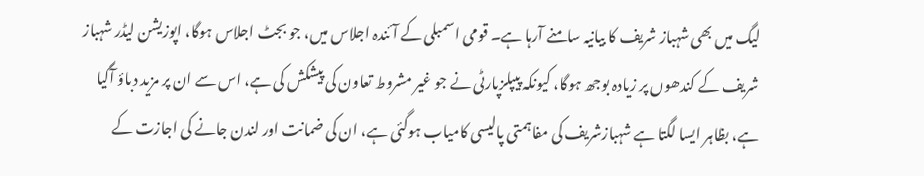لیگ میں بھی شہباز شریف کا بیانیہ سامنے آرہا ہے۔ قومی اسمبلی کے آئندہ اجلاس میں، جو بجٹ اجلاس ہوگا، اپوزیشن لیڈر شہباز شریف کے کندھوں پر زیادہ بوجھ ہوگا، کیونکہ پیپلزپارٹی نے جو غیر مشروط تعاون کی پیشکش کی ہے، اس سے ان پر مزید دباؤ آگیا ہے، بظاہر ایسا لگتا ہے شہبازشریف کی مفاہمتی پالیسی کامیاب ہوگئی ہے، ان کی ضمانت اور لندن جانے کی اجازت کے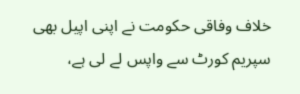خلاف وفاقی حکومت نے اپنی اپیل بھی سپریم کورٹ سے واپس لے لی ہے،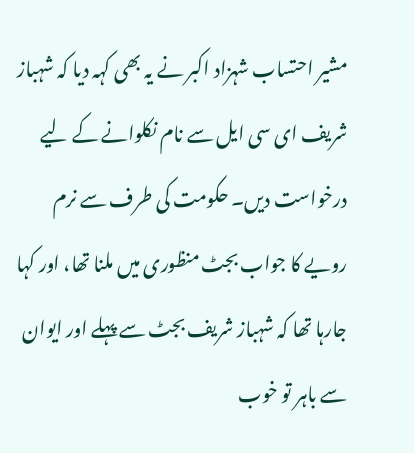مشیر احتساب شہزاد اکبر نے یہ بھی کہہ دیا کہ شہباز شریف ای سی ایل سے نام نکلوانے کے لیے درخواست دیں۔ حکومت کی طرف سے نرم رویے کا جواب بجٹ منظوری میں ملنا تھا، اور کہا جارہا تھا کہ شہباز شریف بجٹ سے پہلے اور ایوان سے باہر تو خوب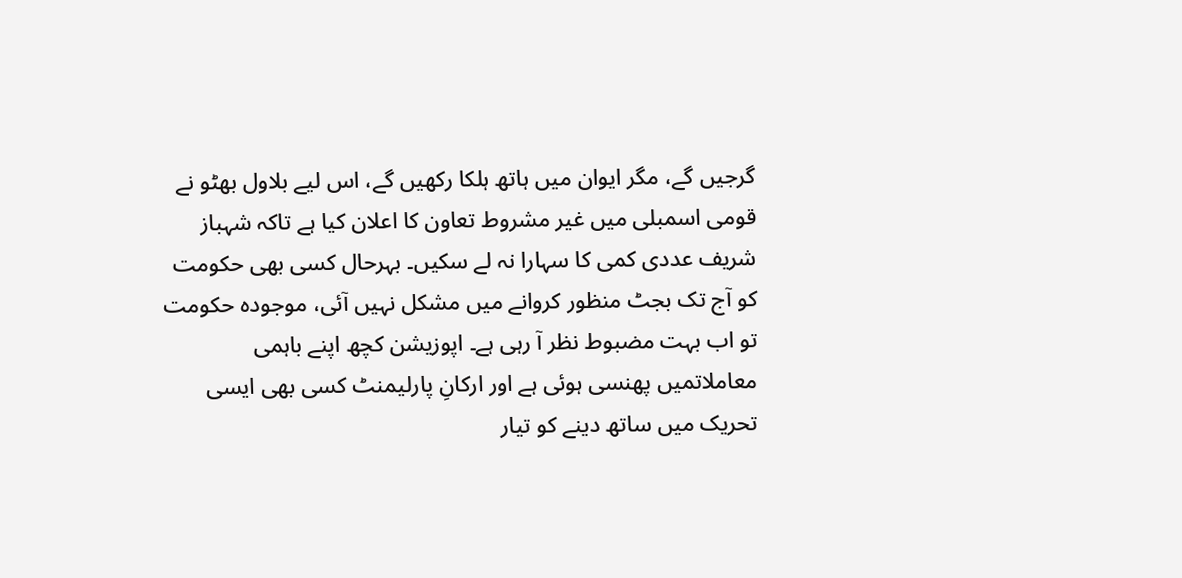گرجیں گے، مگر ایوان میں ہاتھ ہلکا رکھیں گے، اس لیے بلاول بھٹو نے قومی اسمبلی میں غیر مشروط تعاون کا اعلان کیا ہے تاکہ شہباز شریف عددی کمی کا سہارا نہ لے سکیں۔ بہرحال کسی بھی حکومت کو آج تک بجٹ منظور کروانے میں مشکل نہیں آئی، موجودہ حکومت تو اب بہت مضبوط نظر آ رہی ہے۔ اپوزیشن کچھ اپنے باہمی معاملاتمیں پھنسی ہوئی ہے اور ارکانِ پارلیمنٹ کسی بھی ایسی تحریک میں ساتھ دینے کو تیار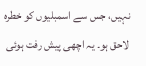نہیں، جس سے اسمبلیوں کو خطرہ لاحق ہو۔ یہ اچھی پیش رفت ہوئی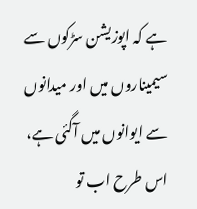ہے کہ اپوزیشن سڑکوں سے سیمیناروں میں اور میدانوں سے ایوانوں میں آگئی ہے، اس طرح اب تو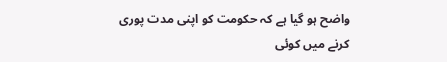واضح ہو گیا ہے کہ حکومت کو اپنی مدت پوری کرنے میں کوئی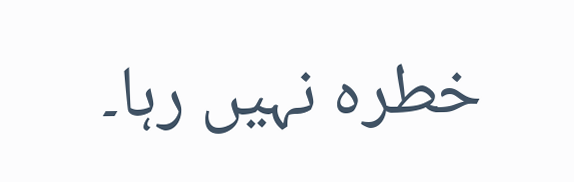خطرہ نہیں رہا۔